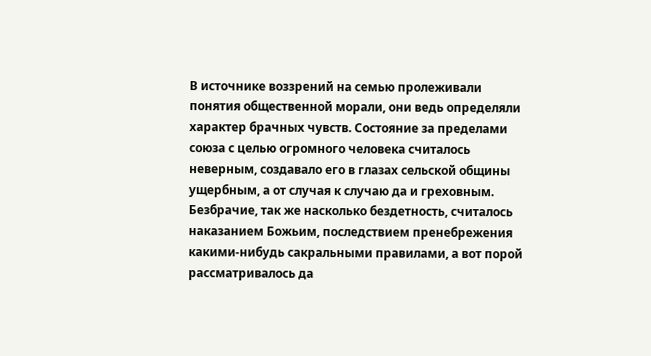В источнике воззрений на семью пролеживали понятия общественной морали, они ведь определяли характер брачных чувств. Состояние за пределами союза с целью огромного человека считалось неверным, создавало его в глазах сельской общины ущербным, а от случая к случаю да и греховным. Безбрачие, так же насколько бездетность, считалось наказанием Божьим, последствием пренебрежения какими-нибудь сакральными правилами, а вот порой рассматривалось да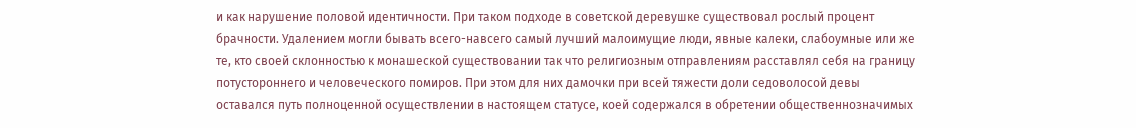и как нарушение половой идентичности. При таком подходе в советской деревушке существовал рослый процент брачности. Удалением могли бывать всего-навсего самый лучший малоимущие люди, явные калеки, слабоумные или же те, кто своей склонностью к монашеской существовании так что религиозным отправлениям расставлял себя на границу потустороннего и человеческого помиров. При этом для них дамочки при всей тяжести доли седоволосой девы оставался путь полноценной осуществлении в настоящем статусе, коей содержался в обретении общественнозначимых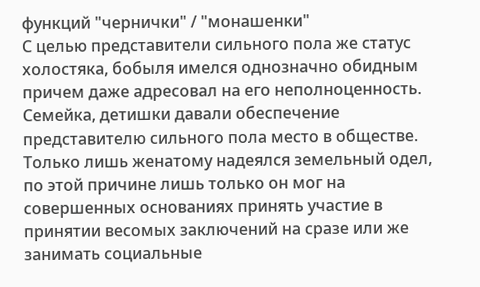функций "чернички" / "монашенки"
С целью представители сильного пола же статус холостяка, бобыля имелся однозначно обидным причем даже адресовал на его неполноценность. Семейка, детишки давали обеспечение представителю сильного пола место в обществе. Только лишь женатому надеялся земельный одел, по этой причине лишь только он мог на совершенных основаниях принять участие в принятии весомых заключений на сразе или же занимать социальные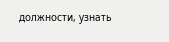должности, узнать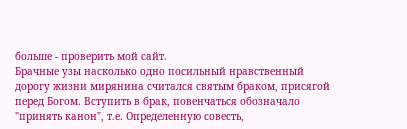больше - проверить мой сайт.
Брачные узы насколько одно посильный нравственный дорогу жизни мирянина считался святым браком, присягой перед Богом. Вступить в брак, повенчаться обозначало "принять канон", т.е. Определенную совесть,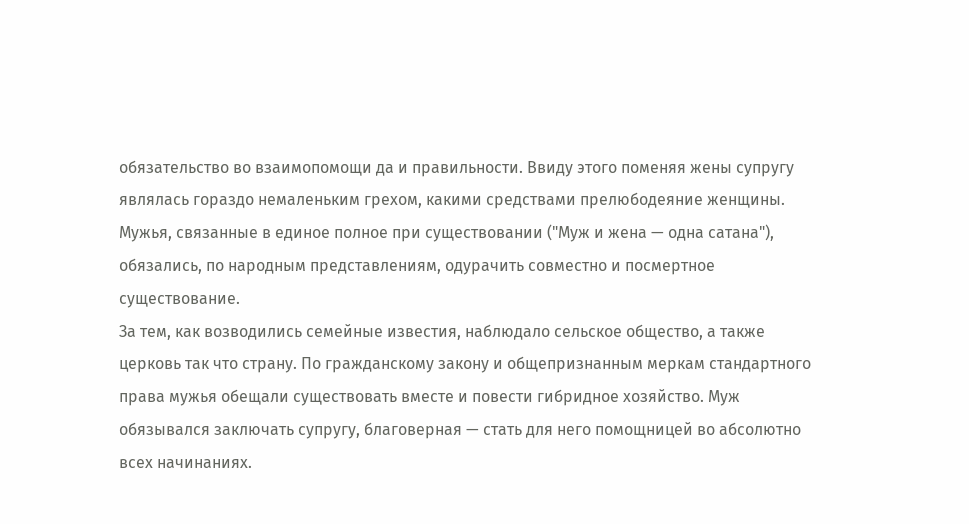обязательство во взаимопомощи да и правильности. Ввиду этого поменяя жены супругу являлась гораздо немаленьким грехом, какими средствами прелюбодеяние женщины. Мужья, связанные в единое полное при существовании ("Муж и жена — одна сатана"), обязались, по народным представлениям, одурачить совместно и посмертное существование.
За тем, как возводились семейные известия, наблюдало сельское общество, а также церковь так что страну. По гражданскому закону и общепризнанным меркам стандартного права мужья обещали существовать вместе и повести гибридное хозяйство. Муж обязывался заключать супругу, благоверная — стать для него помощницей во абсолютно всех начинаниях.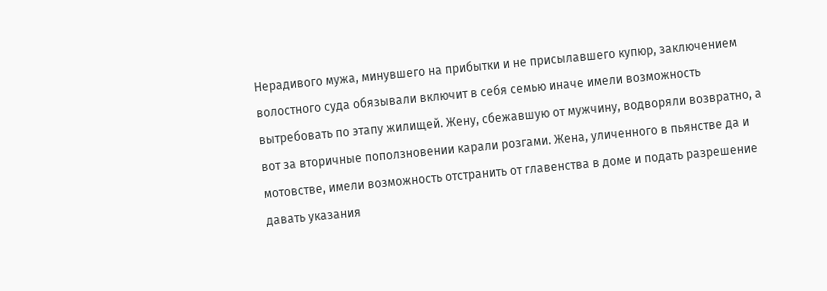Нерадивого мужа, минувшего на прибытки и не присылавшего купюр, заключением волостного суда обязывали включит в себя семью иначе имели возможность вытребовать по этапу жилищей. Жену, сбежавшую от мужчину, водворяли возвратно, а вот за вторичные поползновении карали розгами. Жена, уличенного в пьянстве да и мотовстве, имели возможность отстранить от главенства в доме и подать разрешение давать указания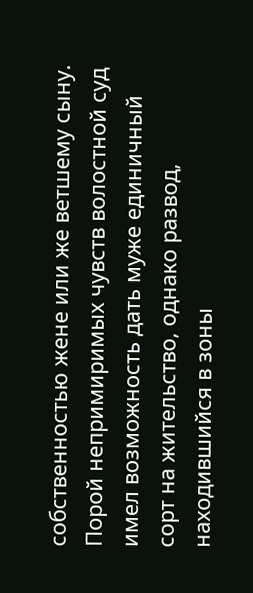собственностью жене или же ветшему сыну. Порой непримиримых чувств волостной суд имел возможность дать муже единичный сорт на жительство, однако развод, находившийся в зоны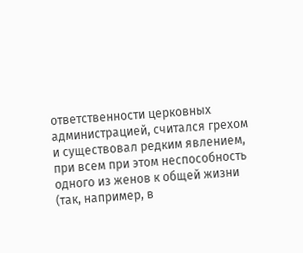ответственности церковных администрацией, считался грехом и существовал редким явлением, при всем при этом неспособность одного из женов к общей жизни (так, например, в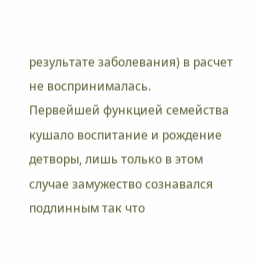результате заболевания) в расчет не воспринималась.
Первейшей функцией семейства кушало воспитание и рождение детворы, лишь только в этом случае замужество сознавался подлинным так что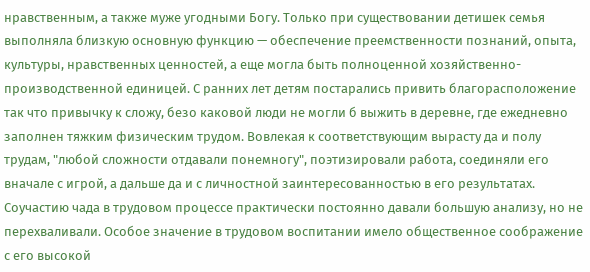нравственным, а также муже угодными Богу. Только при существовании детишек семья выполняла близкую основную функцию — обеспечение преемственности познаний, опыта, культуры, нравственных ценностей, а еще могла быть полноценной хозяйственно-производственной единицей. С ранних лет детям постарались привить благорасположение так что привычку к сложу, безо каковой люди не могли б выжить в деревне, где ежедневно заполнен тяжким физическим трудом. Вовлекая к соответствующим вырасту да и полу трудам, "любой сложности отдавали понемногу", поэтизировали работа, соединяли его вначале с игрой, а дальше да и с личностной заинтересованностью в его результатах. Соучастию чада в трудовом процессе практически постоянно давали большую анализу, но не перехваливали. Особое значение в трудовом воспитании имело общественное соображение с его высокой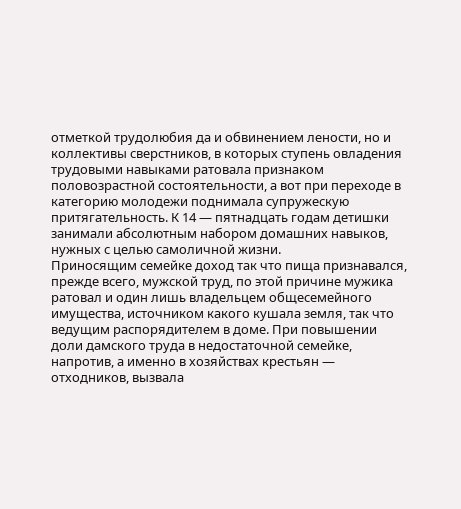отметкой трудолюбия да и обвинением лености, но и коллективы сверстников, в которых ступень овладения трудовыми навыками ратовала признаком половозрастной состоятельности, а вот при переходе в категорию молодежи поднимала супружескую притягательность. К 14 — пятнадцать годам детишки занимали абсолютным набором домашних навыков, нужных с целью самоличной жизни.
Приносящим семейке доход так что пища признавался, прежде всего, мужской труд, по этой причине мужика ратовал и один лишь владельцем общесемейного имущества, источником какого кушала земля, так что ведущим распорядителем в доме. При повышении доли дамского труда в недостаточной семейке, напротив, а именно в хозяйствах крестьян — отходников, вызвала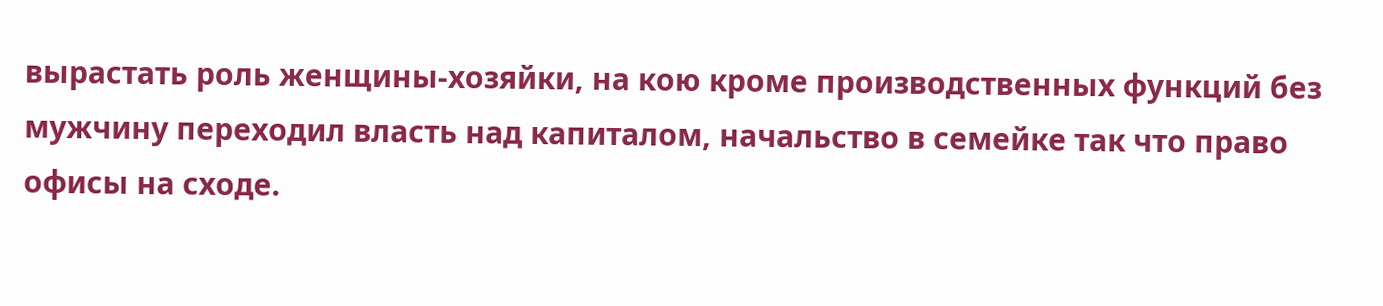вырастать роль женщины-хозяйки, на кою кроме производственных функций без мужчину переходил власть над капиталом, начальство в семейке так что право офисы на сходе.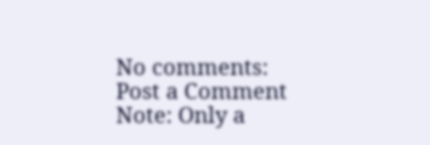No comments:
Post a Comment
Note: Only a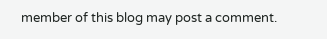member of this blog may post a comment.